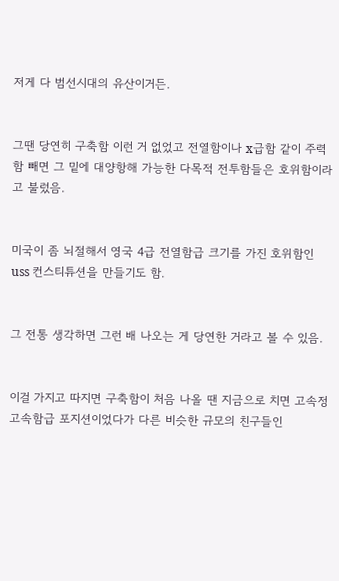저게 다 범선시대의 유산이거든.


그땐 당연히 구축함 이런 거 없었고 전열함이나 x급함 같이 주력함 빼면 그 밑에 대양항해 가능한 다목적 전투함들은 호위함이라고 불렀음.


미국이 좀 뇌절해서 영국 4급 전열함급 크기를 가진 호위함인 uss 컨스티튜션을 만들기도 함.


그 전통 생각하면 그런 배 나오는 게 당연한 거라고 볼 수 있음.


이걸 가지고 따지면 구축함이 처음 나올 땐 지금으로 치면 고속정 고속함급 포지션이었다가 다른 비슷한 규모의 친구들인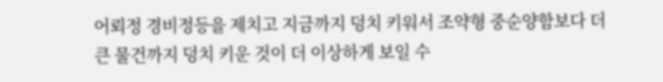어뢰정 경비정등을 제치고 지금까지 덩치 키워서 조약형 중순양함보다 더 큰 물건까지 덩치 키운 것이 더 이상하게 보일 수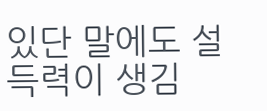있단 말에도 설득력이 생김